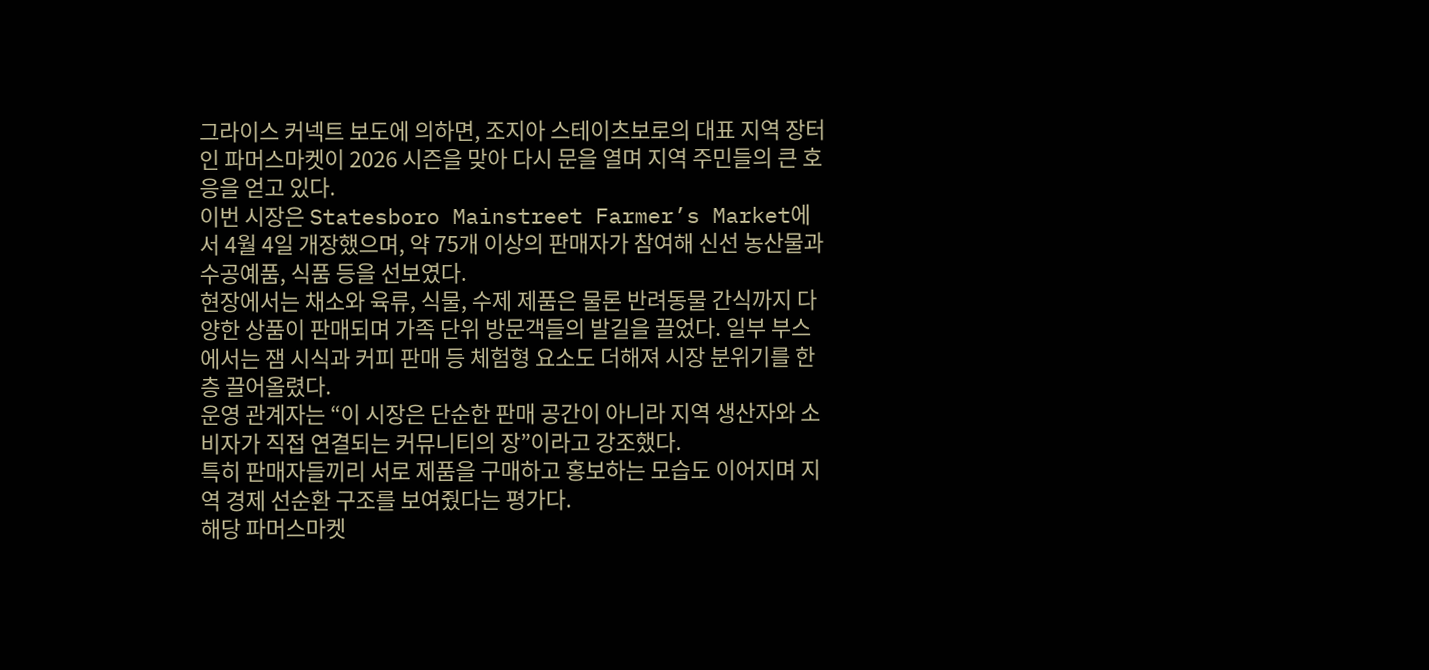그라이스 커넥트 보도에 의하면, 조지아 스테이츠보로의 대표 지역 장터인 파머스마켓이 2026 시즌을 맞아 다시 문을 열며 지역 주민들의 큰 호응을 얻고 있다.
이번 시장은 Statesboro Mainstreet Farmer’s Market에서 4월 4일 개장했으며, 약 75개 이상의 판매자가 참여해 신선 농산물과 수공예품, 식품 등을 선보였다.
현장에서는 채소와 육류, 식물, 수제 제품은 물론 반려동물 간식까지 다양한 상품이 판매되며 가족 단위 방문객들의 발길을 끌었다. 일부 부스에서는 잼 시식과 커피 판매 등 체험형 요소도 더해져 시장 분위기를 한층 끌어올렸다.
운영 관계자는 “이 시장은 단순한 판매 공간이 아니라 지역 생산자와 소비자가 직접 연결되는 커뮤니티의 장”이라고 강조했다.
특히 판매자들끼리 서로 제품을 구매하고 홍보하는 모습도 이어지며 지역 경제 선순환 구조를 보여줬다는 평가다.
해당 파머스마켓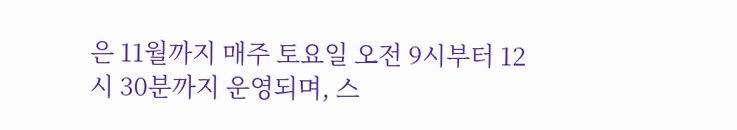은 11월까지 매주 토요일 오전 9시부터 12시 30분까지 운영되며, 스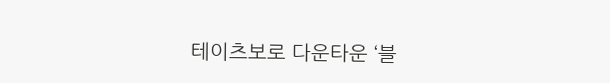테이츠보로 다운타운 ‘블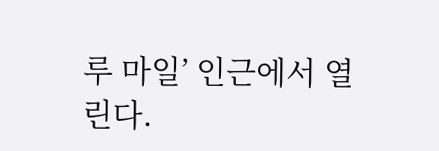루 마일’ 인근에서 열린다.